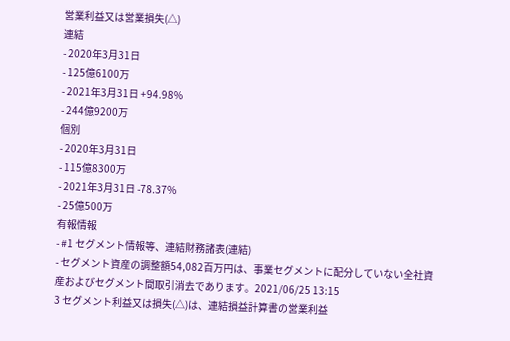営業利益又は営業損失(△)
連結
- 2020年3月31日
- 125億6100万
- 2021年3月31日 +94.98%
- 244億9200万
個別
- 2020年3月31日
- 115億8300万
- 2021年3月31日 -78.37%
- 25億500万
有報情報
- #1 セグメント情報等、連結財務諸表(連結)
- セグメント資産の調整額54,082百万円は、事業セグメントに配分していない全社資産およびセグメント間取引消去であります。2021/06/25 13:15
3 セグメント利益又は損失(△)は、連結損益計算書の営業利益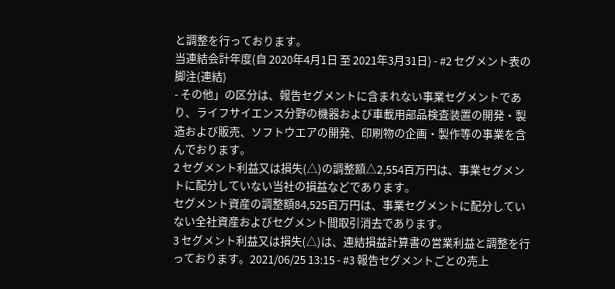と調整を行っております。
当連結会計年度(自 2020年4月1日 至 2021年3月31日) - #2 セグメント表の脚注(連結)
- その他」の区分は、報告セグメントに含まれない事業セグメントであり、ライフサイエンス分野の機器および車載用部品検査装置の開発・製造および販売、ソフトウエアの開発、印刷物の企画・製作等の事業を含んでおります。
2 セグメント利益又は損失(△)の調整額△2,554百万円は、事業セグメントに配分していない当社の損益などであります。
セグメント資産の調整額84,525百万円は、事業セグメントに配分していない全社資産およびセグメント間取引消去であります。
3 セグメント利益又は損失(△)は、連結損益計算書の営業利益と調整を行っております。2021/06/25 13:15 - #3 報告セグメントごとの売上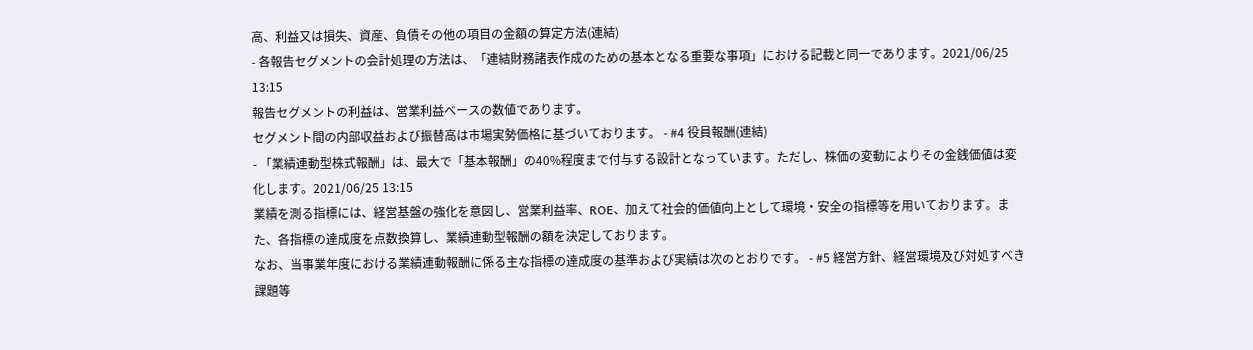高、利益又は損失、資産、負債その他の項目の金額の算定方法(連結)
- 各報告セグメントの会計処理の方法は、「連結財務諸表作成のための基本となる重要な事項」における記載と同一であります。2021/06/25 13:15
報告セグメントの利益は、営業利益ベースの数値であります。
セグメント間の内部収益および振替高は市場実勢価格に基づいております。 - #4 役員報酬(連結)
- 「業績連動型株式報酬」は、最大で「基本報酬」の40%程度まで付与する設計となっています。ただし、株価の変動によりその金銭価値は変化します。2021/06/25 13:15
業績を測る指標には、経営基盤の強化を意図し、営業利益率、ROE、加えて社会的価値向上として環境・安全の指標等を用いております。また、各指標の達成度を点数換算し、業績連動型報酬の額を決定しております。
なお、当事業年度における業績連動報酬に係る主な指標の達成度の基準および実績は次のとおりです。 - #5 経営方針、経営環境及び対処すべき課題等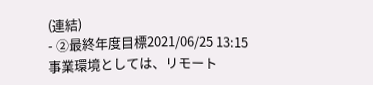(連結)
- ②最終年度目標2021/06/25 13:15
事業環境としては、リモート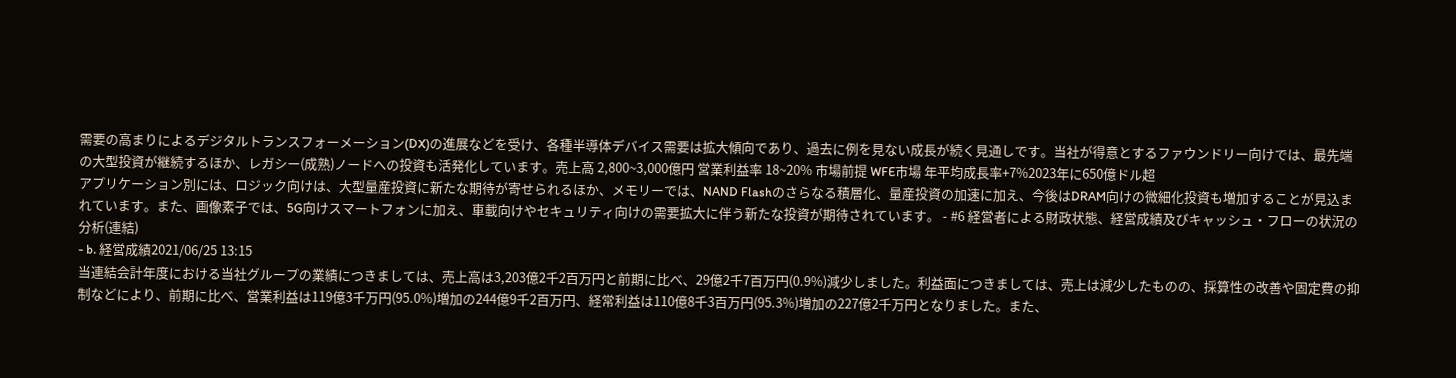需要の高まりによるデジタルトランスフォーメーション(DX)の進展などを受け、各種半導体デバイス需要は拡大傾向であり、過去に例を見ない成長が続く見通しです。当社が得意とするファウンドリー向けでは、最先端の大型投資が継続するほか、レガシー(成熟)ノードへの投資も活発化しています。売上高 2,800~3,000億円 営業利益率 18~20% 市場前提 WFE市場 年平均成長率+7%2023年に650億ドル超
アプリケーション別には、ロジック向けは、大型量産投資に新たな期待が寄せられるほか、メモリーでは、NAND Flashのさらなる積層化、量産投資の加速に加え、今後はDRAM向けの微細化投資も増加することが見込まれています。また、画像素子では、5G向けスマートフォンに加え、車載向けやセキュリティ向けの需要拡大に伴う新たな投資が期待されています。 - #6 経営者による財政状態、経営成績及びキャッシュ・フローの状況の分析(連結)
- b. 経営成績2021/06/25 13:15
当連結会計年度における当社グループの業績につきましては、売上高は3,203億2千2百万円と前期に比べ、29億2千7百万円(0.9%)減少しました。利益面につきましては、売上は減少したものの、採算性の改善や固定費の抑制などにより、前期に比べ、営業利益は119億3千万円(95.0%)増加の244億9千2百万円、経常利益は110億8千3百万円(95.3%)増加の227億2千万円となりました。また、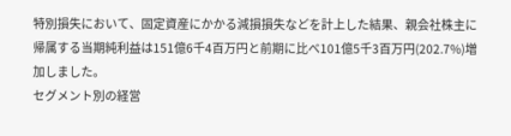特別損失において、固定資産にかかる減損損失などを計上した結果、親会社株主に帰属する当期純利益は151億6千4百万円と前期に比べ101億5千3百万円(202.7%)増加しました。
セグメント別の経営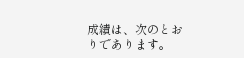成績は、次のとおりであります。